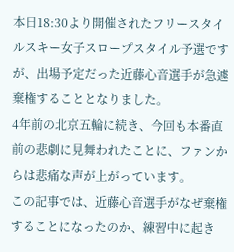本日18:30より開催されたフリースタイルスキー女子スロープスタイル予選ですが、出場予定だった近藤心音選手が急遽棄権することとなりました。
4年前の北京五輪に続き、今回も本番直前の悲劇に見舞われたことに、ファンからは悲痛な声が上がっています。
この記事では、近藤心音選手がなぜ棄権することになったのか、練習中に起き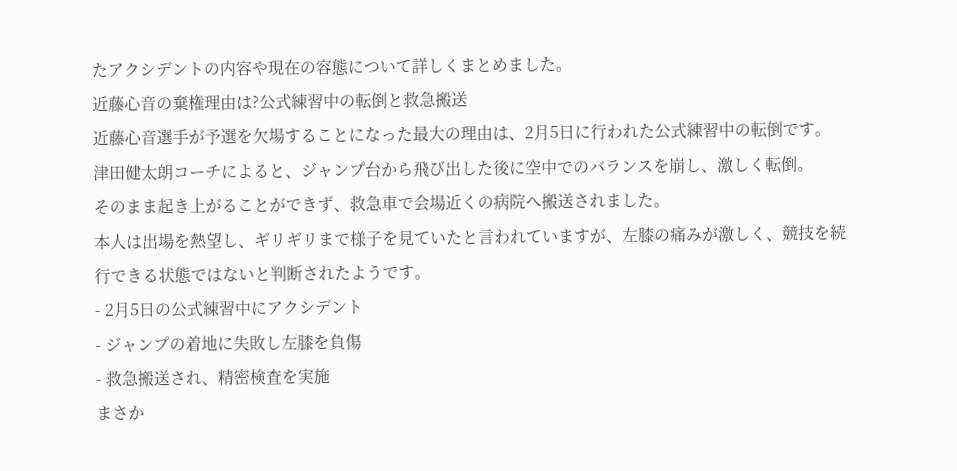たアクシデントの内容や現在の容態について詳しくまとめました。
近藤心音の棄権理由は?公式練習中の転倒と救急搬送
近藤心音選手が予選を欠場することになった最大の理由は、2月5日に行われた公式練習中の転倒です。
津田健太朗コーチによると、ジャンプ台から飛び出した後に空中でのバランスを崩し、激しく転倒。
そのまま起き上がることができず、救急車で会場近くの病院へ搬送されました。
本人は出場を熱望し、ギリギリまで様子を見ていたと言われていますが、左膝の痛みが激しく、競技を続行できる状態ではないと判断されたようです。
- 2月5日の公式練習中にアクシデント
- ジャンプの着地に失敗し左膝を負傷
- 救急搬送され、精密検査を実施
まさか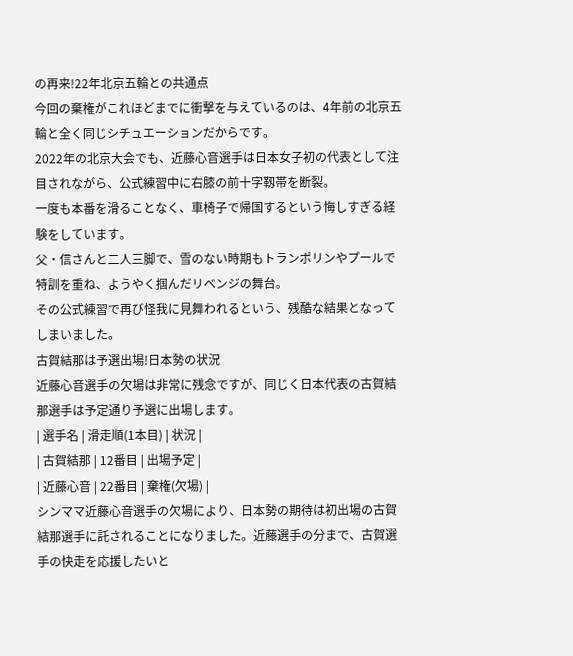の再来!22年北京五輪との共通点
今回の棄権がこれほどまでに衝撃を与えているのは、4年前の北京五輪と全く同じシチュエーションだからです。
2022年の北京大会でも、近藤心音選手は日本女子初の代表として注目されながら、公式練習中に右膝の前十字靱帯を断裂。
一度も本番を滑ることなく、車椅子で帰国するという悔しすぎる経験をしています。
父・信さんと二人三脚で、雪のない時期もトランポリンやプールで特訓を重ね、ようやく掴んだリベンジの舞台。
その公式練習で再び怪我に見舞われるという、残酷な結果となってしまいました。
古賀結那は予選出場!日本勢の状況
近藤心音選手の欠場は非常に残念ですが、同じく日本代表の古賀結那選手は予定通り予選に出場します。
| 選手名 | 滑走順(1本目) | 状況 |
| 古賀結那 | 12番目 | 出場予定 |
| 近藤心音 | 22番目 | 棄権(欠場) |
シンママ近藤心音選手の欠場により、日本勢の期待は初出場の古賀結那選手に託されることになりました。近藤選手の分まで、古賀選手の快走を応援したいと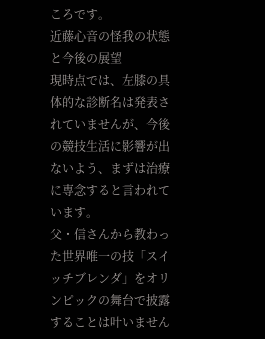ころです。
近藤心音の怪我の状態と今後の展望
現時点では、左膝の具体的な診断名は発表されていませんが、今後の競技生活に影響が出ないよう、まずは治療に専念すると言われています。
父・信さんから教わった世界唯一の技「スイッチブレンダ」をオリンピックの舞台で披露することは叶いません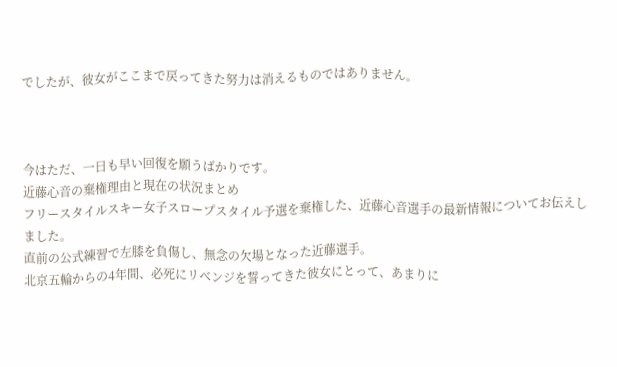でしたが、彼女がここまで戻ってきた努力は消えるものではありません。



今はただ、一日も早い回復を願うばかりです。
近藤心音の棄権理由と現在の状況まとめ
フリースタイルスキー女子スロープスタイル予選を棄権した、近藤心音選手の最新情報についてお伝えしました。
直前の公式練習で左膝を負傷し、無念の欠場となった近藤選手。
北京五輪からの4年間、必死にリベンジを誓ってきた彼女にとって、あまりに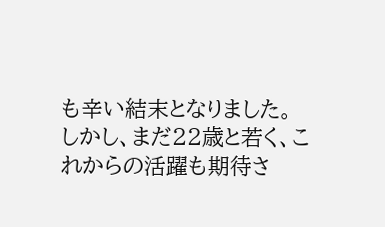も辛い結末となりました。
しかし、まだ22歳と若く、これからの活躍も期待さ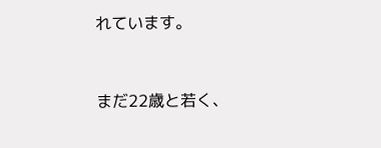れています。



まだ22歳と若く、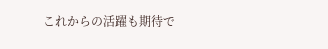これからの活躍も期待で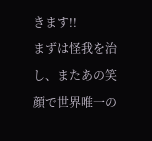きます!!
まずは怪我を治し、またあの笑顔で世界唯一の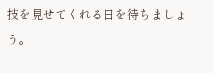技を見せてくれる日を待ちましょう。